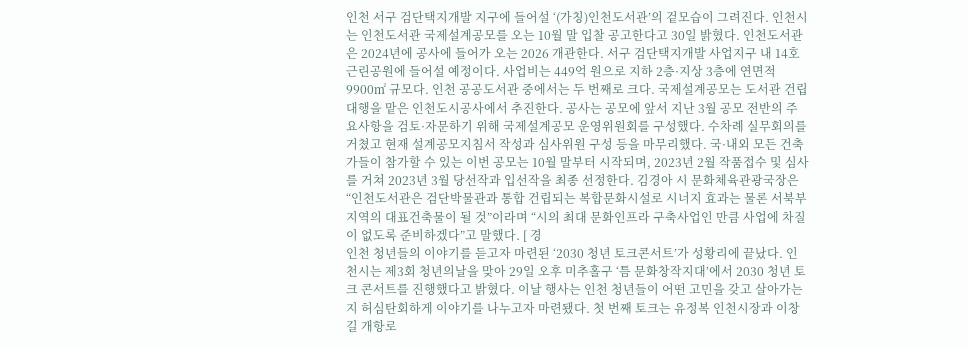인천 서구 검단택지개발 지구에 들어설 ‘(가칭)인천도서관’의 겉모습이 그려진다. 인천시는 인천도서관 국제설계공모를 오는 10월 말 입찰 공고한다고 30일 밝혔다. 인천도서관은 2024년에 공사에 들어가 오는 2026 개관한다. 서구 검단택지개발 사업지구 내 14호 근린공원에 들어설 예정이다. 사업비는 449억 원으로 지하 2층·지상 3층에 연면적 9900㎡ 규모다. 인천 공공도서관 중에서는 두 번째로 크다. 국제설계공모는 도서관 건립 대행을 맡은 인천도시공사에서 추진한다. 공사는 공모에 앞서 지난 3월 공모 전반의 주요사항을 검토·자문하기 위해 국제설계공모 운영위원회를 구성했다. 수차례 실무회의를 거쳤고 현재 설계공모지침서 작성과 심사위원 구성 등을 마무리했다. 국·내외 모든 건축가들이 참가할 수 있는 이번 공모는 10월 말부터 시작되며, 2023년 2월 작품접수 및 심사를 거쳐 2023년 3월 당선작과 입선작을 최종 선정한다. 김경아 시 문화체육관광국장은 “인천도서관은 검단박물관과 통합 건립되는 복합문화시설로 시너지 효과는 물론 서북부지역의 대표건축물이 될 것”이라며 “시의 최대 문화인프라 구축사업인 만큼 사업에 차질이 없도록 준비하겠다”고 말했다. [ 경
인천 청년들의 이야기를 듣고자 마련된 ‘2030 청년 토크콘서트’가 성황리에 끝났다. 인천시는 제3회 청년의날을 맞아 29일 오후 미추홀구 ‘틈 문화창작지대’에서 2030 청년 토크 콘서트를 진행했다고 밝혔다. 이날 행사는 인천 청년들이 어떤 고민을 갖고 살아가는지 허심탄회하게 이야기를 나누고자 마련됐다. 첫 번째 토크는 유정복 인천시장과 이창길 개항로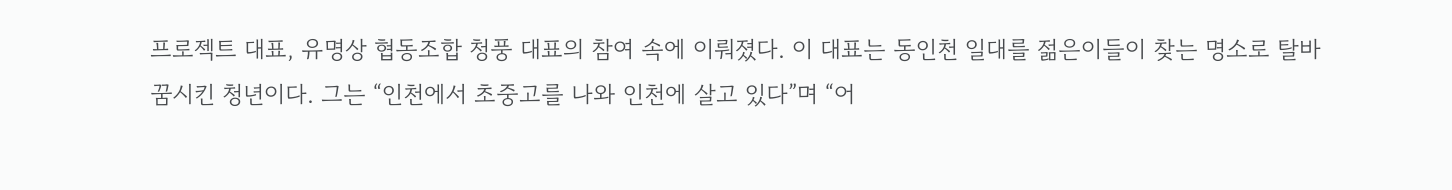프로젝트 대표, 유명상 협동조합 청풍 대표의 참여 속에 이뤄졌다. 이 대표는 동인천 일대를 젊은이들이 찾는 명소로 탈바꿈시킨 청년이다. 그는 “인천에서 초중고를 나와 인천에 살고 있다”며 “어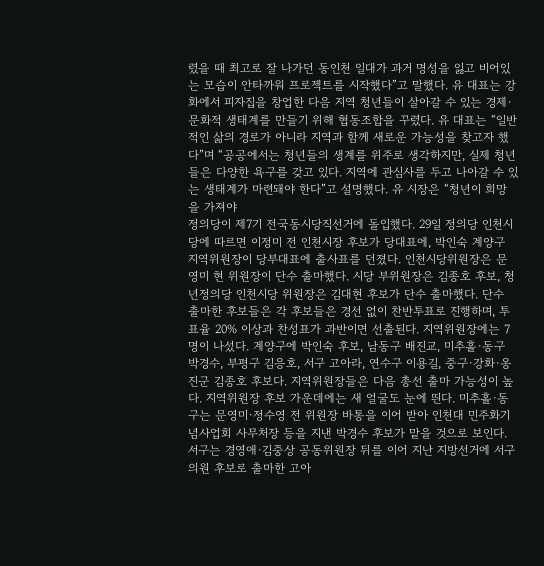렸을 때 최고로 잘 나가던 동인천 일대가 과거 명성을 잃고 비어있는 모습이 안타까워 프로젝트를 시작했다”고 말했다. 유 대표는 강화에서 피자집을 창업한 다음 지역 청년들이 살아갈 수 있는 경제·문화적 생태계를 만들기 위해 협동조합을 꾸렸다. 유 대표는 “일반적인 삶의 경로가 아니라 지역과 함께 새로운 가능성을 찾고자 했다”며 “공공에서는 청년들의 생계를 위주로 생각하지만, 실제 청년들은 다양한 욕구를 갖고 있다. 지역에 관심사를 두고 나아갈 수 있는 생태계가 마련돼야 한다”고 설명했다. 유 시장은 “청년이 희망을 가져야
정의당이 제7기 전국동시당직선거에 돌입했다. 29일 정의당 인천시당에 따르면 이정미 전 인천시장 후보가 당대표에, 박인숙 계양구 지역위원장이 당부대표에 출사표를 던졌다. 인천시당위원장은 문영미 현 위원장이 단수 출마했다. 시당 부위원장은 김종호 후보, 청년정의당 인천시당 위원장은 김대현 후보가 단수 출마했다. 단수 출마한 후보들은 각 후보들은 경선 없이 찬반투표로 진행하며, 투표율 20% 이상과 찬성표가 과반이면 선출된다. 지역위원장에는 7명이 나섰다. 계양구에 박인숙 후보, 남동구 배진교, 미추홀·동구 박경수, 부평구 김응호, 서구 고아라, 연수구 이용길, 중구·강화·옹진군 김종호 후보다. 지역위원장들은 다음 총선 출마 가능성이 높다. 지역위원장 후보 가운데에는 새 얼굴도 눈에 띈다. 미추홀·동구는 문영미·정수영 전 위원장 바통을 이어 받아 인천대 민주화기념사업회 사무처장 등을 지낸 박경수 후보가 맡을 것으로 보인다. 서구는 경영애·김중상 공동위원장 뒤를 이어 지난 지방선거에 서구의원 후보로 출마한 고아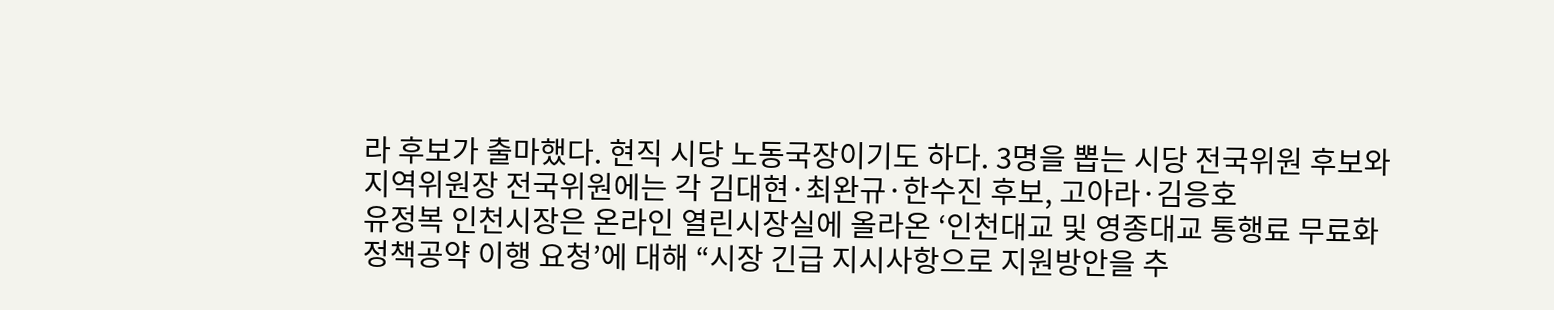라 후보가 출마했다. 현직 시당 노동국장이기도 하다. 3명을 뽑는 시당 전국위원 후보와 지역위원장 전국위원에는 각 김대현·최완규·한수진 후보, 고아라·김응호
유정복 인천시장은 온라인 열린시장실에 올라온 ‘인천대교 및 영종대교 통행료 무료화 정책공약 이행 요청’에 대해 “시장 긴급 지시사항으로 지원방안을 추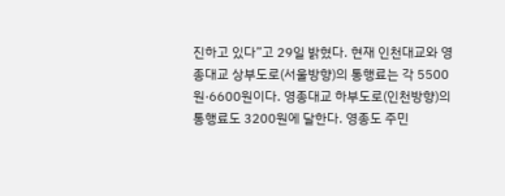진하고 있다”고 29일 밝혔다. 현재 인천대교와 영종대교 상부도로(서울방향)의 통행료는 각 5500원·6600원이다. 영종대교 하부도로(인천방향)의 통행료도 3200원에 달한다. 영종도 주민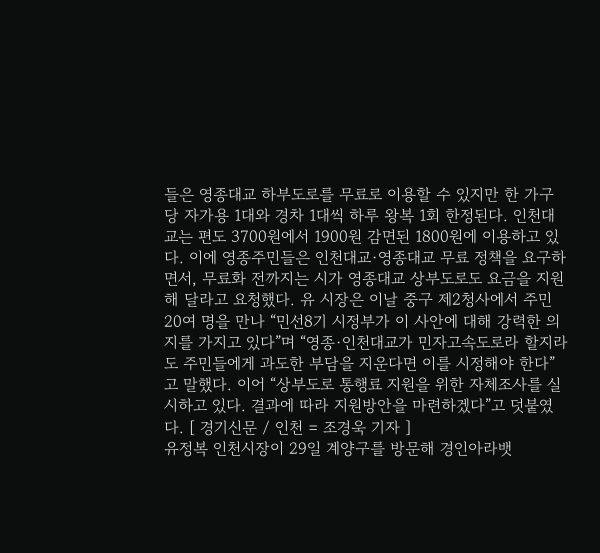들은 영종대교 하부도로를 무료로 이용할 수 있지만 한 가구당 자가용 1대와 경차 1대씩 하루 왕복 1회 한정된다. 인천대교는 편도 3700원에서 1900원 감면된 1800원에 이용하고 있다. 이에 영종주민들은 인천대교·영종대교 무료 정책을 요구하면서, 무료화 전까지는 시가 영종대교 상부도로도 요금을 지원해 달라고 요청했다. 유 시장은 이날 중구 제2청사에서 주민 20여 명을 만나 “민선8기 시정부가 이 사안에 대해 강력한 의지를 가지고 있다”며 “영종·인천대교가 민자고속도로라 할지라도 주민들에게 과도한 부담을 지운다면 이를 시정해야 한다”고 말했다. 이어 “상부도로 통행료 지원을 위한 자체조사를 실시하고 있다. 결과에 따라 지원방안을 마련하겠다”고 덧붙였다. [ 경기신문 / 인천 = 조경욱 기자 ]
유정복 인천시장이 29일 계양구를 방문해 경인아라뱃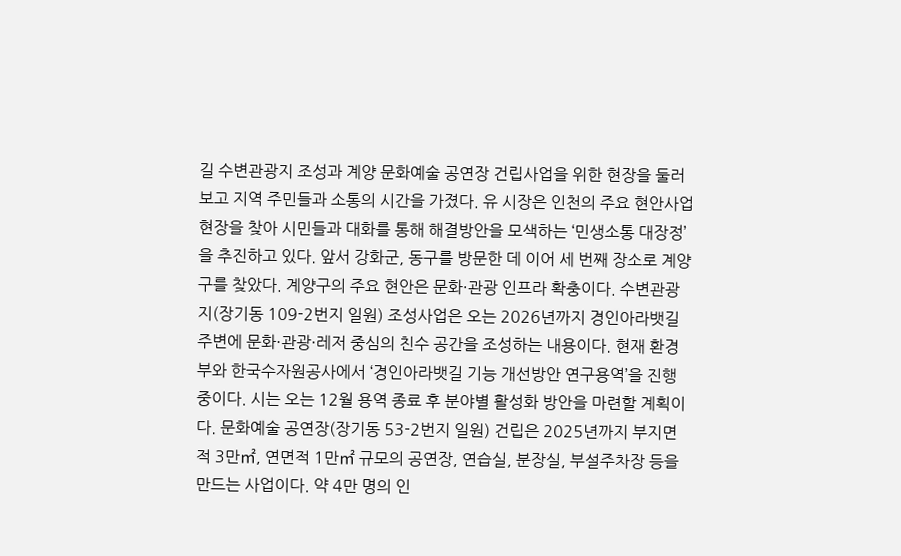길 수변관광지 조성과 계양 문화예술 공연장 건립사업을 위한 현장을 둘러보고 지역 주민들과 소통의 시간을 가졌다. 유 시장은 인천의 주요 현안사업 현장을 찾아 시민들과 대화를 통해 해결방안을 모색하는 ‘민생소통 대장정’을 추진하고 있다. 앞서 강화군, 동구를 방문한 데 이어 세 번째 장소로 계양구를 찾았다. 계양구의 주요 현안은 문화·관광 인프라 확충이다. 수변관광지(장기동 109-2번지 일원) 조성사업은 오는 2026년까지 경인아라뱃길 주변에 문화·관광·레저 중심의 친수 공간을 조성하는 내용이다. 현재 환경부와 한국수자원공사에서 ‘경인아라뱃길 기능 개선방안 연구용역’을 진행 중이다. 시는 오는 12월 용역 종료 후 분야별 활성화 방안을 마련할 계획이다. 문화예술 공연장(장기동 53-2번지 일원) 건립은 2025년까지 부지면적 3만㎡, 연면적 1만㎡ 규모의 공연장, 연습실, 분장실, 부설주차장 등을 만드는 사업이다. 약 4만 명의 인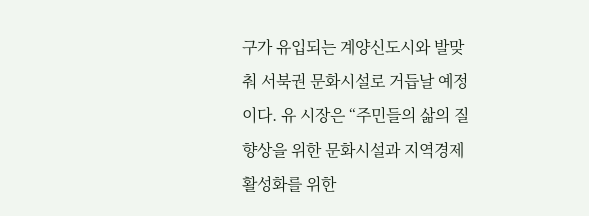구가 유입되는 계양신도시와 발맞춰 서북권 문화시설로 거듭날 예정이다. 유 시장은 “주민들의 삶의 질 향상을 위한 문화시설과 지역경제 활성화를 위한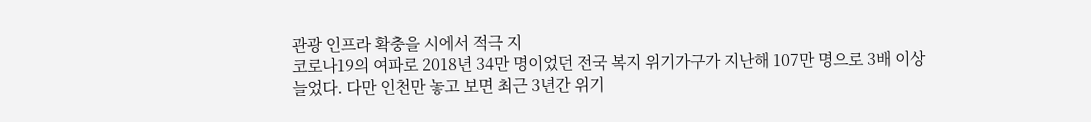관광 인프라 확충을 시에서 적극 지
코로나19의 여파로 2018년 34만 명이었던 전국 복지 위기가구가 지난해 107만 명으로 3배 이상 늘었다. 다만 인천만 놓고 보면 최근 3년간 위기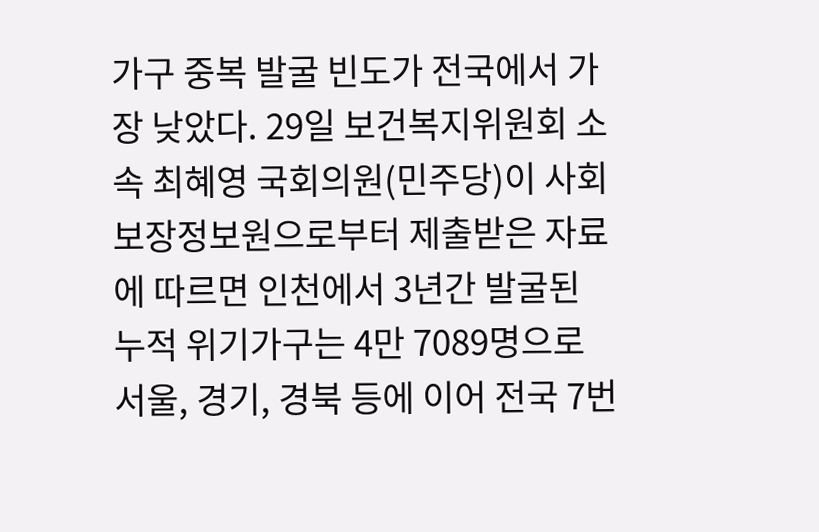가구 중복 발굴 빈도가 전국에서 가장 낮았다. 29일 보건복지위원회 소속 최혜영 국회의원(민주당)이 사회보장정보원으로부터 제출받은 자료에 따르면 인천에서 3년간 발굴된 누적 위기가구는 4만 7089명으로 서울, 경기, 경북 등에 이어 전국 7번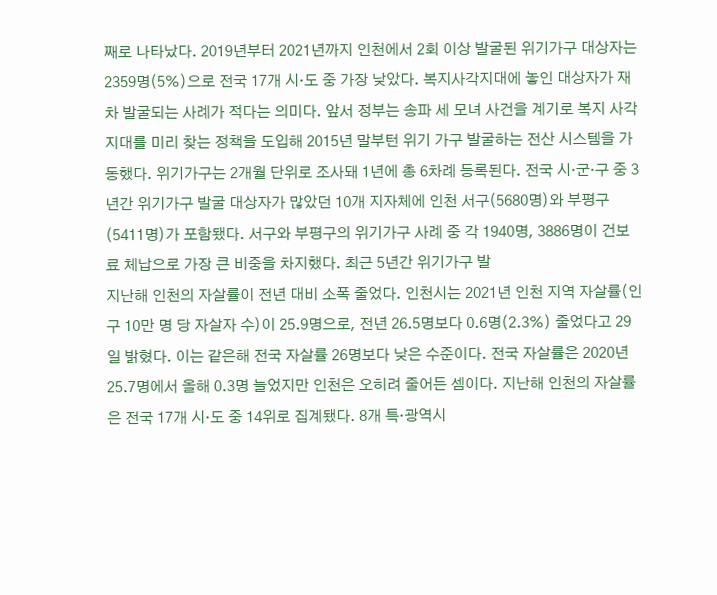째로 나타났다. 2019년부터 2021년까지 인천에서 2회 이상 발굴된 위기가구 대상자는 2359명(5%)으로 전국 17개 시·도 중 가장 낮았다. 복지사각지대에 놓인 대상자가 재차 발굴되는 사례가 적다는 의미다. 앞서 정부는 송파 세 모녀 사건을 계기로 복지 사각지대를 미리 찾는 정책을 도입해 2015년 말부턴 위기 가구 발굴하는 전산 시스템을 가동했다. 위기가구는 2개월 단위로 조사돼 1년에 총 6차례 등록된다. 전국 시·군·구 중 3년간 위기가구 발굴 대상자가 많았던 10개 지자체에 인천 서구(5680명)와 부평구(5411명)가 포함됐다. 서구와 부평구의 위기가구 사례 중 각 1940명, 3886명이 건보료 체납으로 가장 큰 비중을 차지했다. 최근 5년간 위기가구 발
지난해 인천의 자살률이 전년 대비 소폭 줄었다. 인천시는 2021년 인천 지역 자살률(인구 10만 명 당 자살자 수)이 25.9명으로, 전년 26.5명보다 0.6명(2.3%) 줄었다고 29일 밝혔다. 이는 같은해 전국 자살률 26명보다 낮은 수준이다. 전국 자살률은 2020년 25.7명에서 올해 0.3명 늘었지만 인천은 오히려 줄어든 셈이다. 지난해 인천의 자살률은 전국 17개 시·도 중 14위로 집계됐다. 8개 특·광역시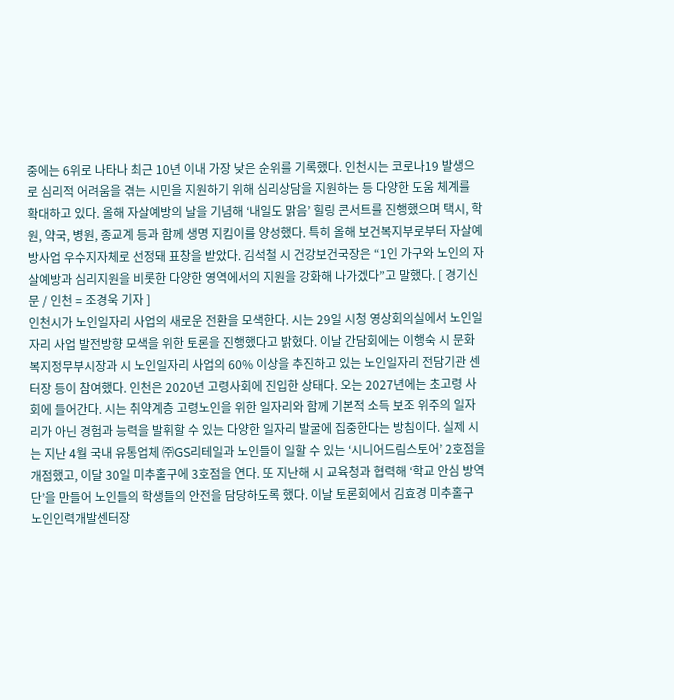중에는 6위로 나타나 최근 10년 이내 가장 낮은 순위를 기록했다. 인천시는 코로나19 발생으로 심리적 어려움을 겪는 시민을 지원하기 위해 심리상담을 지원하는 등 다양한 도움 체계를 확대하고 있다. 올해 자살예방의 날을 기념해 ‘내일도 맑음’ 힐링 콘서트를 진행했으며 택시, 학원, 약국, 병원, 종교계 등과 함께 생명 지킴이를 양성했다. 특히 올해 보건복지부로부터 자살예방사업 우수지자체로 선정돼 표창을 받았다. 김석철 시 건강보건국장은 “1인 가구와 노인의 자살예방과 심리지원을 비롯한 다양한 영역에서의 지원을 강화해 나가겠다”고 말했다. [ 경기신문 / 인천 = 조경욱 기자 ]
인천시가 노인일자리 사업의 새로운 전환을 모색한다. 시는 29일 시청 영상회의실에서 노인일자리 사업 발전방향 모색을 위한 토론을 진행했다고 밝혔다. 이날 간담회에는 이행숙 시 문화복지정무부시장과 시 노인일자리 사업의 60% 이상을 추진하고 있는 노인일자리 전담기관 센터장 등이 참여했다. 인천은 2020년 고령사회에 진입한 상태다. 오는 2027년에는 초고령 사회에 들어간다. 시는 취약계층 고령노인을 위한 일자리와 함께 기본적 소득 보조 위주의 일자리가 아닌 경험과 능력을 발휘할 수 있는 다양한 일자리 발굴에 집중한다는 방침이다. 실제 시는 지난 4월 국내 유통업체 ㈜GS리테일과 노인들이 일할 수 있는 ‘시니어드림스토어’ 2호점을 개점했고, 이달 30일 미추홀구에 3호점을 연다. 또 지난해 시 교육청과 협력해 ‘학교 안심 방역단’을 만들어 노인들의 학생들의 안전을 담당하도록 했다. 이날 토론회에서 김효경 미추홀구 노인인력개발센터장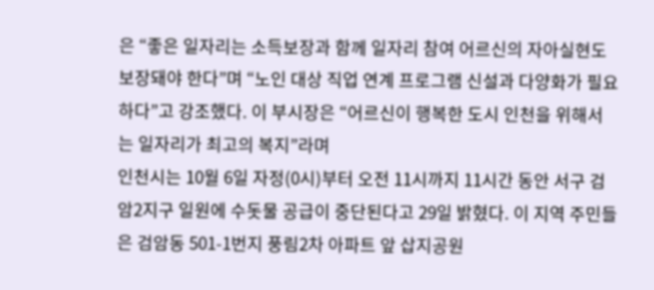은 “좋은 일자리는 소득보장과 함께 일자리 참여 어르신의 자아실현도 보장돼야 한다”며 “노인 대상 직업 연계 프로그램 신설과 다양화가 필요하다”고 강조했다. 이 부시장은 “어르신이 행복한 도시 인천을 위해서는 일자리가 최고의 복지”라며
인천시는 10월 6일 자정(0시)부터 오전 11시까지 11시간 동안 서구 검암2지구 일원에 수돗물 공급이 중단된다고 29일 밝혔다. 이 지역 주민들은 검암동 501-1번지 풍림2차 아파트 앞 삽지공원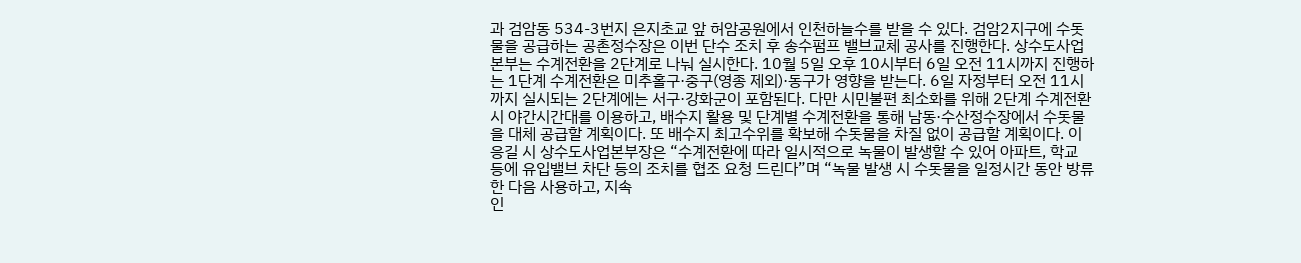과 검암동 534-3번지 은지초교 앞 허암공원에서 인천하늘수를 받을 수 있다. 검암2지구에 수돗물을 공급하는 공촌정수장은 이번 단수 조치 후 송수펌프 밸브교체 공사를 진행한다. 상수도사업본부는 수계전환을 2단계로 나눠 실시한다. 10월 5일 오후 10시부터 6일 오전 11시까지 진행하는 1단계 수계전환은 미추홀구·중구(영종 제외)·동구가 영향을 받는다. 6일 자정부터 오전 11시까지 실시되는 2단계에는 서구·강화군이 포함된다. 다만 시민불편 최소화를 위해 2단계 수계전환 시 야간시간대를 이용하고, 배수지 활용 및 단계별 수계전환을 통해 남동·수산정수장에서 수돗물을 대체 공급할 계획이다. 또 배수지 최고수위를 확보해 수돗물을 차질 없이 공급할 계획이다. 이응길 시 상수도사업본부장은 “수계전환에 따라 일시적으로 녹물이 발생할 수 있어 아파트, 학교 등에 유입밸브 차단 등의 조치를 협조 요청 드린다”며 “녹물 발생 시 수돗물을 일정시간 동안 방류한 다음 사용하고, 지속
인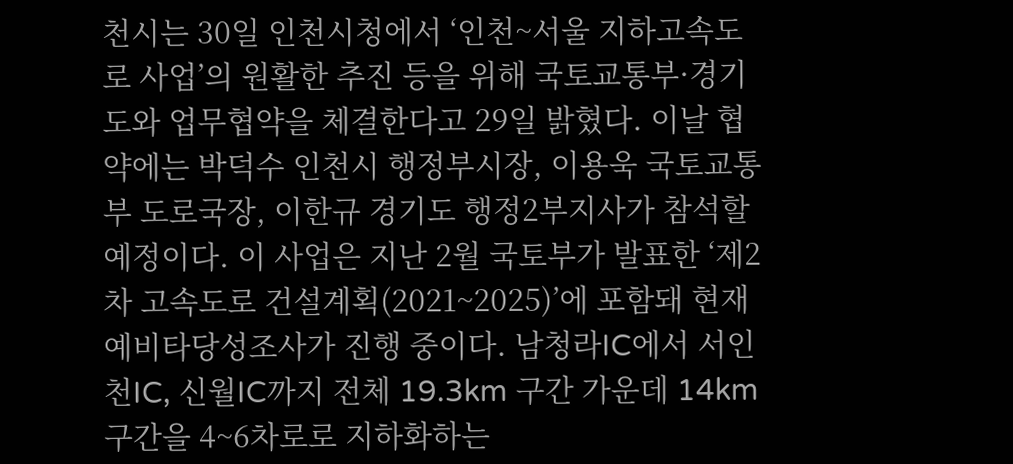천시는 30일 인천시청에서 ‘인천~서울 지하고속도로 사업’의 원활한 추진 등을 위해 국토교통부·경기도와 업무협약을 체결한다고 29일 밝혔다. 이날 협약에는 박덕수 인천시 행정부시장, 이용욱 국토교통부 도로국장, 이한규 경기도 행정2부지사가 참석할 예정이다. 이 사업은 지난 2월 국토부가 발표한 ‘제2차 고속도로 건설계획(2021~2025)’에 포함돼 현재 예비타당성조사가 진행 중이다. 남청라IC에서 서인천IC, 신월IC까지 전체 19.3km 구간 가운데 14km 구간을 4~6차로로 지하화하는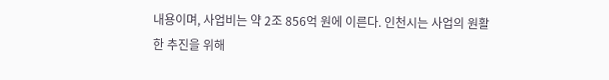내용이며, 사업비는 약 2조 856억 원에 이른다. 인천시는 사업의 원활한 추진을 위해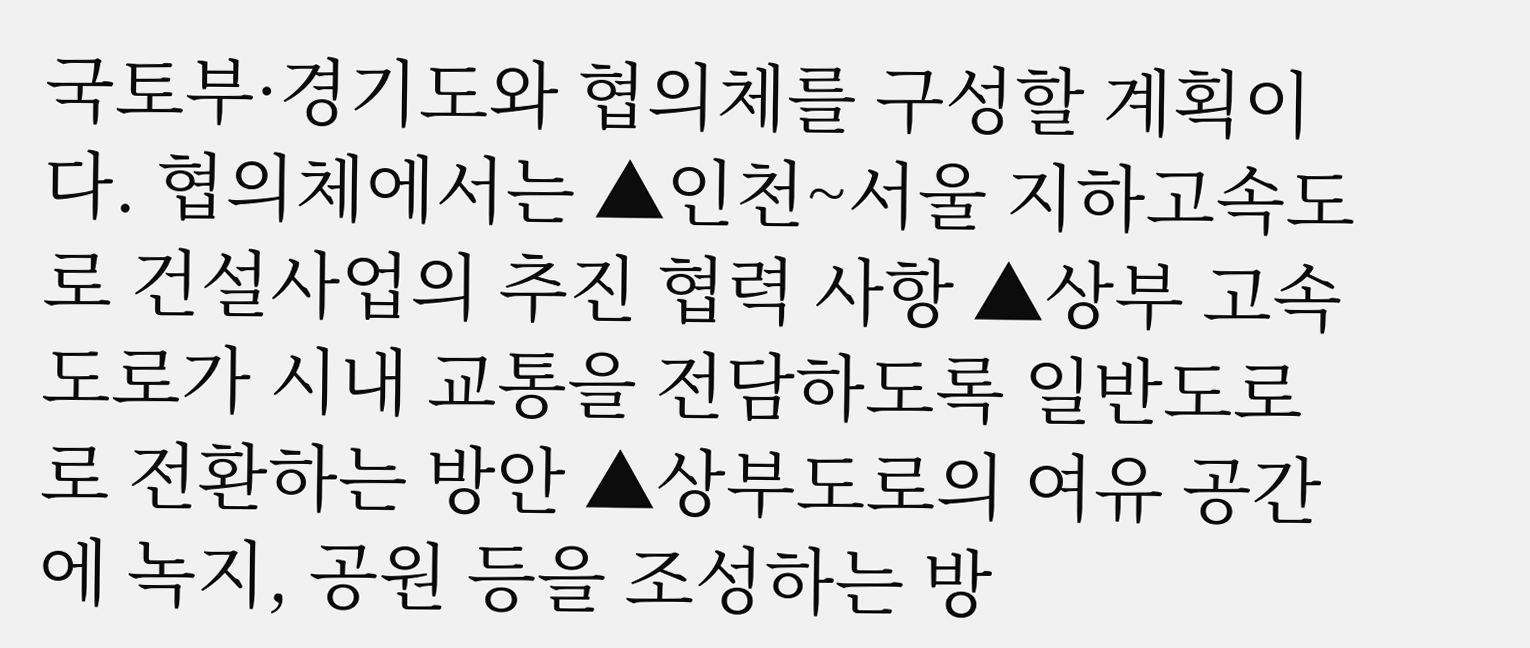국토부·경기도와 협의체를 구성할 계획이다. 협의체에서는 ▲인천~서울 지하고속도로 건설사업의 추진 협력 사항 ▲상부 고속도로가 시내 교통을 전담하도록 일반도로로 전환하는 방안 ▲상부도로의 여유 공간에 녹지, 공원 등을 조성하는 방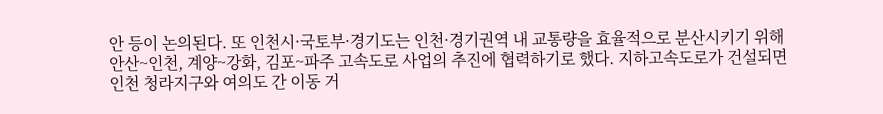안 등이 논의된다. 또 인천시·국토부·경기도는 인천·경기권역 내 교통량을 효율적으로 분산시키기 위해 안산~인천, 계양~강화, 김포~파주 고속도로 사업의 추진에 협력하기로 했다. 지하고속도로가 건설되면 인천 청라지구와 여의도 간 이동 거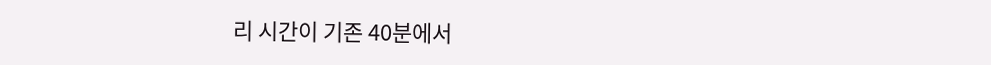리 시간이 기존 40분에서